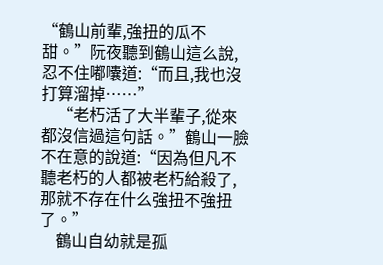“鶴山前輩,強扭的瓜不甜。”阮夜聽到鶴山這么說,忍不住嘟囔道:“而且,我也沒打算溜掉……”
    “老朽活了大半輩子,從來都沒信過這句話。”鶴山一臉不在意的說道:“因為但凡不聽老朽的人都被老朽給殺了,那就不存在什么強扭不強扭了。”
    鶴山自幼就是孤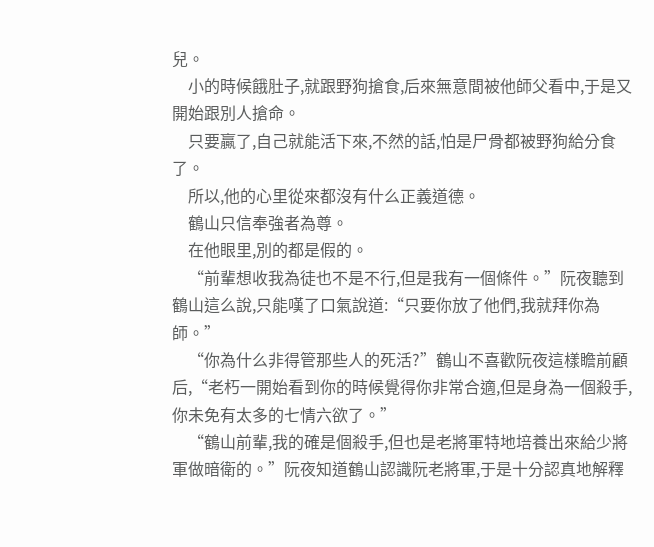兒。
    小的時候餓肚子,就跟野狗搶食,后來無意間被他師父看中,于是又開始跟別人搶命。
    只要贏了,自己就能活下來,不然的話,怕是尸骨都被野狗給分食了。
    所以,他的心里從來都沒有什么正義道德。
    鶴山只信奉強者為尊。
    在他眼里,別的都是假的。
    “前輩想收我為徒也不是不行,但是我有一個條件。”阮夜聽到鶴山這么說,只能嘆了口氣說道:“只要你放了他們,我就拜你為師。”
    “你為什么非得管那些人的死活?”鶴山不喜歡阮夜這樣瞻前顧后,“老朽一開始看到你的時候覺得你非常合適,但是身為一個殺手,你未免有太多的七情六欲了。”
    “鶴山前輩,我的確是個殺手,但也是老將軍特地培養出來給少將軍做暗衛的。”阮夜知道鶴山認識阮老將軍,于是十分認真地解釋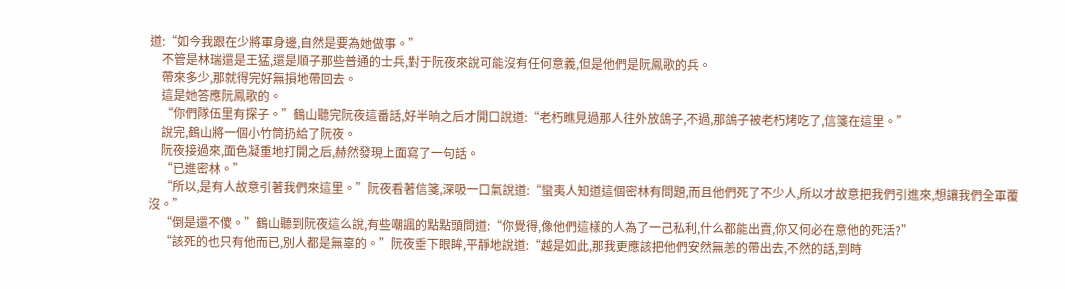道:“如今我跟在少將軍身邊,自然是要為她做事。”
    不管是林瑞還是王猛,還是順子那些普通的士兵,對于阮夜來說可能沒有任何意義,但是他們是阮鳳歌的兵。
    帶來多少,那就得完好無損地帶回去。
    這是她答應阮鳳歌的。
    “你們隊伍里有探子。”鶴山聽完阮夜這番話,好半晌之后才開口說道:“老朽瞧見過那人往外放鴿子,不過,那鴿子被老朽烤吃了,信箋在這里。”
    說完,鶴山將一個小竹筒扔給了阮夜。
    阮夜接過來,面色凝重地打開之后,赫然發現上面寫了一句話。
    “已進密林。”
    “所以,是有人故意引著我們來這里。”阮夜看著信箋,深吸一口氣說道:“蠻夷人知道這個密林有問題,而且他們死了不少人,所以才故意把我們引進來,想讓我們全軍覆沒。”
    “倒是還不傻。”鶴山聽到阮夜這么說,有些嘲諷的點點頭問道:“你覺得,像他們這樣的人為了一己私利,什么都能出賣,你又何必在意他的死活?”
    “該死的也只有他而已,別人都是無辜的。”阮夜垂下眼眸,平靜地說道:“越是如此,那我更應該把他們安然無恙的帶出去,不然的話,到時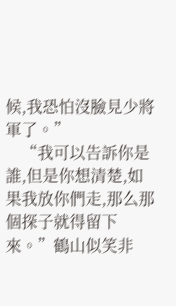候,我恐怕沒臉見少將軍了。”
    “我可以告訴你是誰,但是你想清楚,如果我放你們走,那么那個探子就得留下來。”鶴山似笑非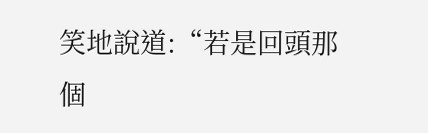笑地說道:“若是回頭那個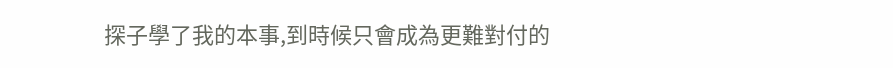探子學了我的本事,到時候只會成為更難對付的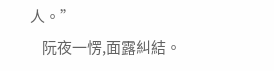人。”
    阮夜一愣,面露糾結。